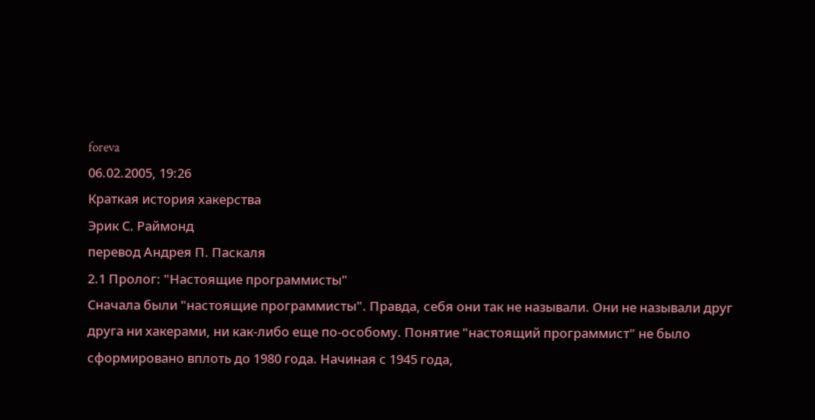foreva
06.02.2005, 19:26
Краткая история хакерства
Эрик С. Раймонд
перевод Андрея П. Паскаля
2.1 Пролог: "Настоящие программисты"
Сначала были "настоящие программисты". Правда, себя они так не называли. Они не называли друг друга ни хакерами, ни как-либо еще по-особому. Понятие "настоящий программист" не было сформировано вплоть до 1980 года. Начиная с 1945 года,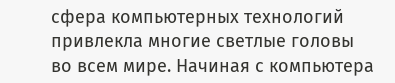сфера компьютерных технологий привлекла многие светлые головы во всем мире. Начиная с компьютера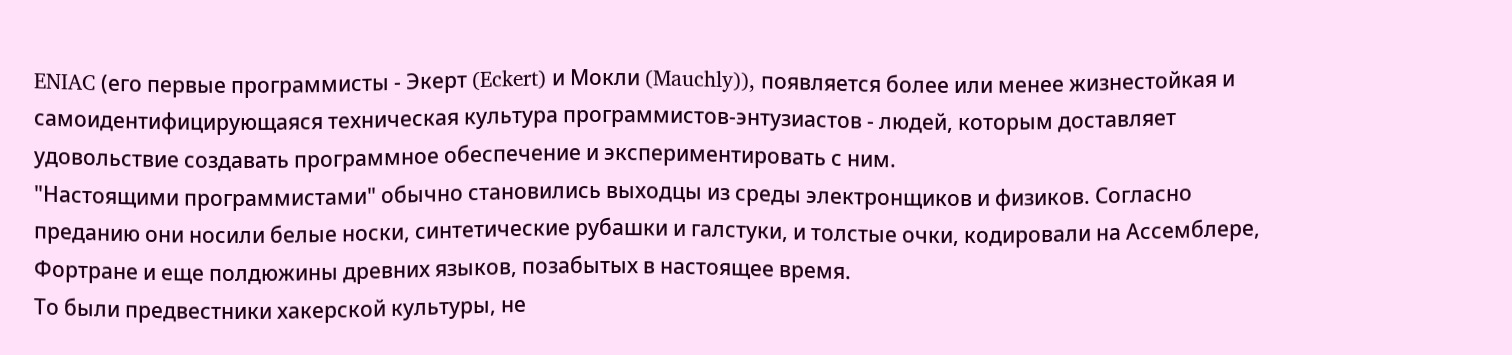ENIAC (его первые программисты - Экерт (Eckert) и Мокли (Mauchly)), появляется более или менее жизнестойкая и самоидентифицирующаяся техническая культура программистов-энтузиастов - людей, которым доставляет удовольствие создавать программное обеспечение и экспериментировать с ним.
"Настоящими программистами" обычно становились выходцы из среды электронщиков и физиков. Согласно преданию они носили белые носки, синтетические рубашки и галстуки, и толстые очки, кодировали на Ассемблере, Фортране и еще полдюжины древних языков, позабытых в настоящее время.
То были предвестники хакерской культуры, не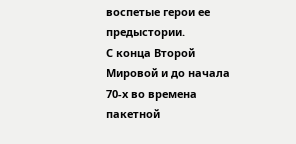воспетые герои ее предыстории.
С конца Второй Мировой и до начала 70-х во времена пакетной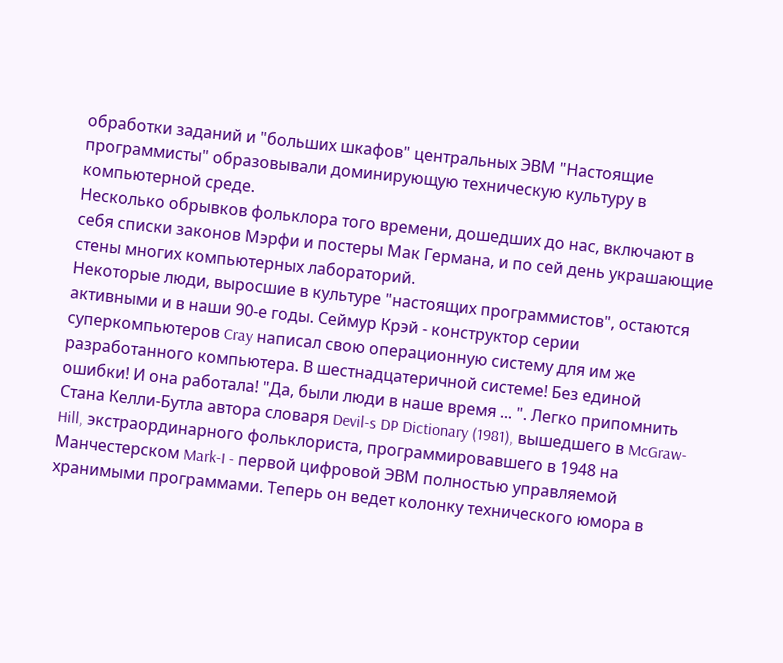обработки заданий и "больших шкафов" центральных ЭВМ "Настоящие программисты" образовывали доминирующую техническую культуру в компьютерной среде.
Несколько обрывков фольклора того времени, дошедших до нас, включают в себя списки законов Мэрфи и постеры Мак Германа, и по сей день украшающие стены многих компьютерных лабораторий.
Некоторые люди, выросшие в культуре "настоящих программистов", остаются активными и в наши 90-е годы. Сеймур Крэй - конструктор серии суперкомпьютеров Cray написал свою операционную систему для им же разработанного компьютера. В шестнадцатеричной системе! Без единой ошибки! И она работала! "Да, были люди в наше время ... ". Легко припомнить Стана Келли-Бутла автора словаря Devil-s DP Dictionary (1981), вышедшего в McGraw-Hill, экстраординарного фольклориста, программировавшего в 1948 на Манчестерском Mark-I - первой цифровой ЭВМ полностью управляемой хранимыми программами. Теперь он ведет колонку технического юмора в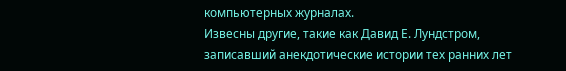компьютерных журналах.
Извесны другие, такие как Давид Е. Лундстром, записавший анекдотические истории тех ранних лет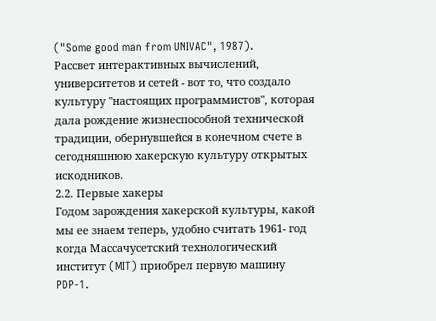("Some good man from UNIVAC", 1987).
Рассвет интерактивных вычислений, университетов и сетей - вот то, что создало культуру "настоящих программистов", которая дала рождение жизнеспособной технической традиции, обернувшейся в конечном счете в сегодняшнюю хакерскую культуру открытых искодников.
2.2. Первые хакеры
Годом зарождения хакерской культуры, какой мы ее знаем теперь, удобно считать 1961- год когда Массачусетский технологический институт (MIT) приобрел первую машину PDP-1.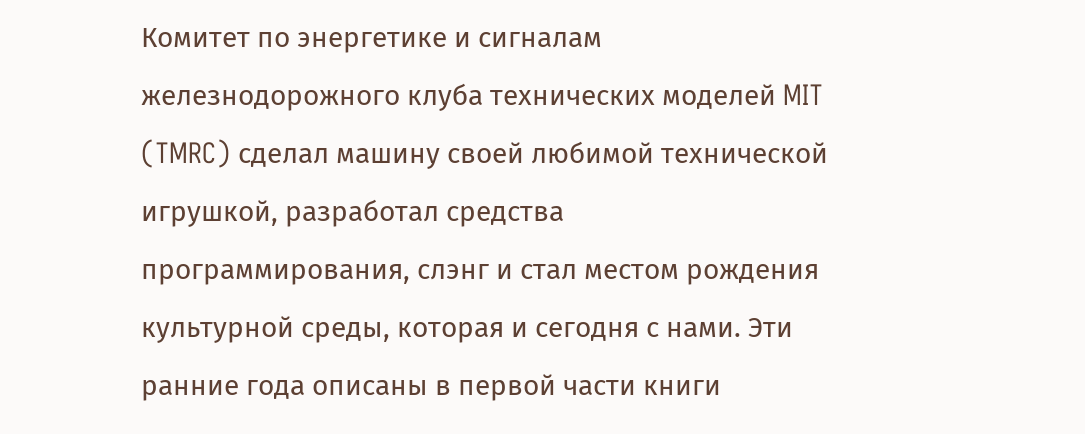Комитет по энергетике и сигналам железнодорожного клуба технических моделей MIT (TMRC) сделал машину своей любимой технической игрушкой, разработал средства программирования, слэнг и стал местом рождения культурной среды, которая и сегодня с нами. Эти ранние года описаны в первой части книги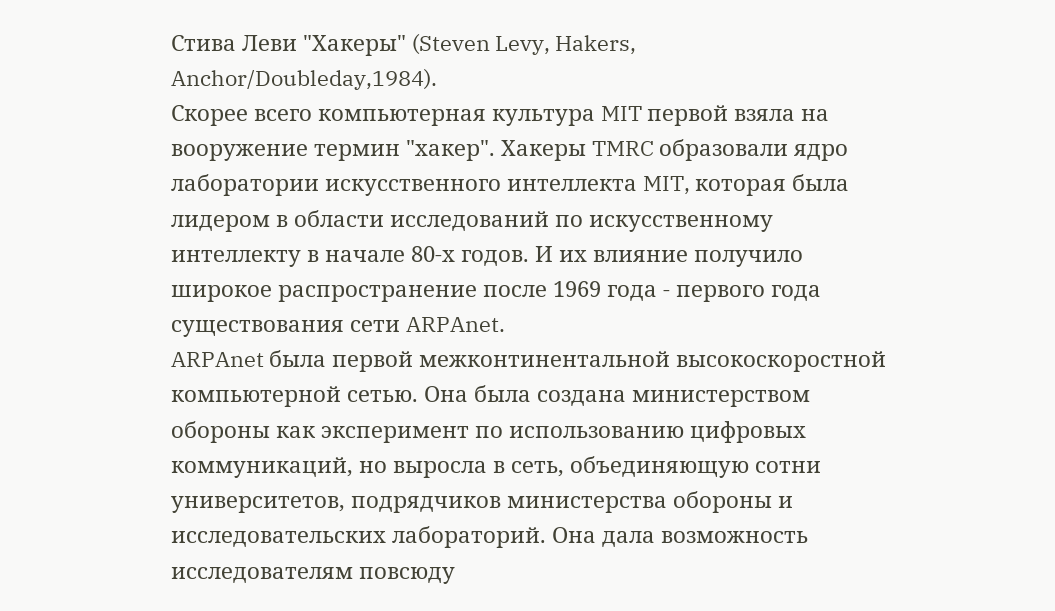Стива Леви "Хакеры" (Steven Levy, Hakers, Anchor/Doubleday,1984).
Скорее всего компьютерная культура MIT первой взяла на вооружение термин "хакер". Хакеры TMRC образовали ядро лаборатории искусственного интеллекта MIT, которая была лидером в области исследований по искусственному интеллекту в начале 80-х годов. И их влияние получило широкое распространение после 1969 года - первого года существования сети ARPAnet.
ARPAnet была первой межконтинентальной высокоскоростной компьютерной сетью. Она была создана министерством обороны как эксперимент по использованию цифровых коммуникаций, но выросла в сеть, объединяющую сотни университетов, подрядчиков министерства обороны и исследовательских лабораторий. Она дала возможность исследователям повсюду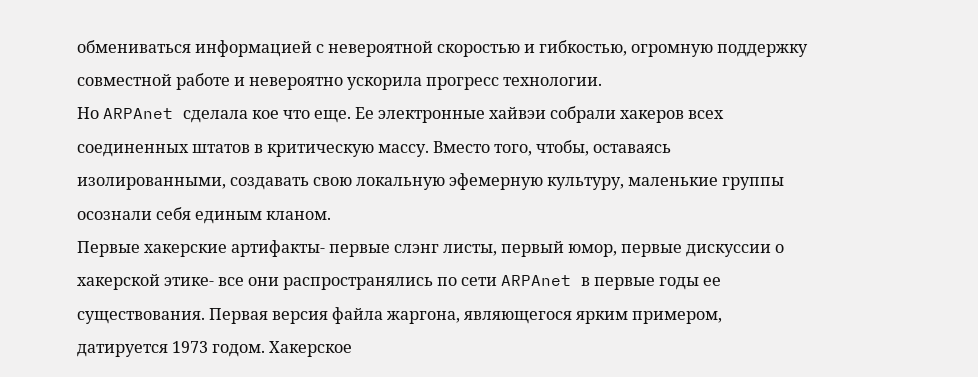обмениваться информацией с невероятной скоростью и гибкостью, огромную поддержку совместной работе и невероятно ускорила прогресс технологии.
Но ARPAnet сделала кое что еще. Ее электронные хайвэи собрали хакеров всех соединенных штатов в критическую массу. Вместо того, чтобы, оставаясь изолированными, создавать свою локальную эфемерную культуру, маленькие группы осознали себя единым кланом.
Первые хакерские артифакты- первые слэнг листы, первый юмор, первые дискуссии о хакерской этике- все они распространялись по сети ARPAnet в первые годы ее существования. Первая версия файла жаргона, являющегося ярким примером, датируется 1973 годом. Хакерское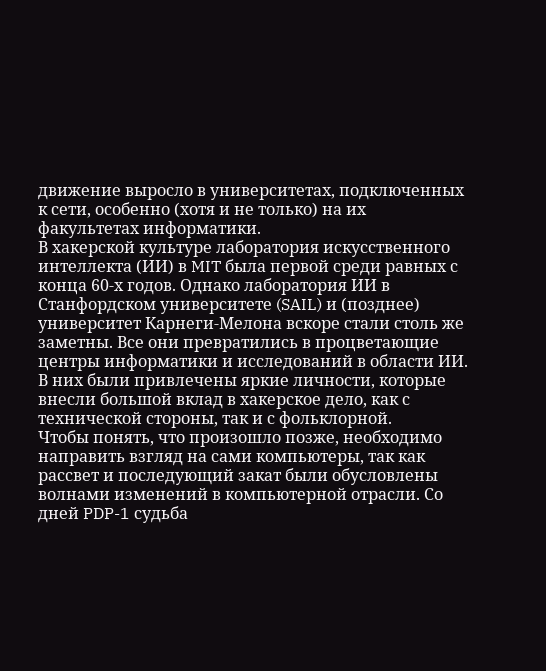движение выросло в университетах, подключенных к сети, особенно (хотя и не только) на их факультетах информатики.
В хакерской культуре лаборатория искусственного интеллекта (ИИ) в MIT была первой среди равных с конца 60-х годов. Однако лаборатория ИИ в Станфордском университете (SAIL) и (позднее) университет Карнеги-Мелона вскоре стали столь же заметны. Все они превратились в процветающие центры информатики и исследований в области ИИ. В них были привлечены яркие личности, которые внесли большой вклад в хакерское дело, как с технической стороны, так и с фольклорной.
Чтобы понять, что произошло позже, необходимо направить взгляд на сами компьютеры, так как рассвет и последующий закат были обусловлены волнами изменений в компьютерной отрасли. Со дней PDP-1 судьба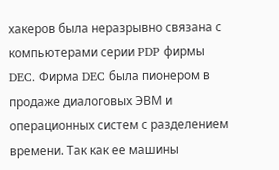хакеров была неразрывно связана с компьютерами серии PDP фирмы DEC. Фирма DEC была пионером в продаже диалоговых ЭВМ и операционных систем с разделением времени. Так как ее машины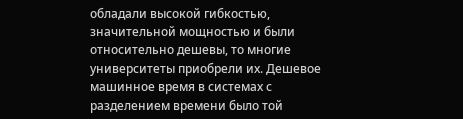обладали высокой гибкостью, значительной мощностью и были относительно дешевы, то многие университеты приобрели их. Дешевое машинное время в системах с разделением времени было той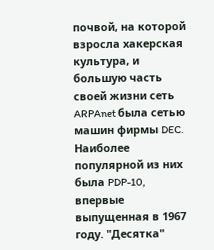почвой, на которой взросла хакерская культура, и большую часть своей жизни сеть ARPAnet была сетью машин фирмы DEC. Наиболее популярной из них была PDP-10, впервые выпущенная в 1967 году. "Десятка"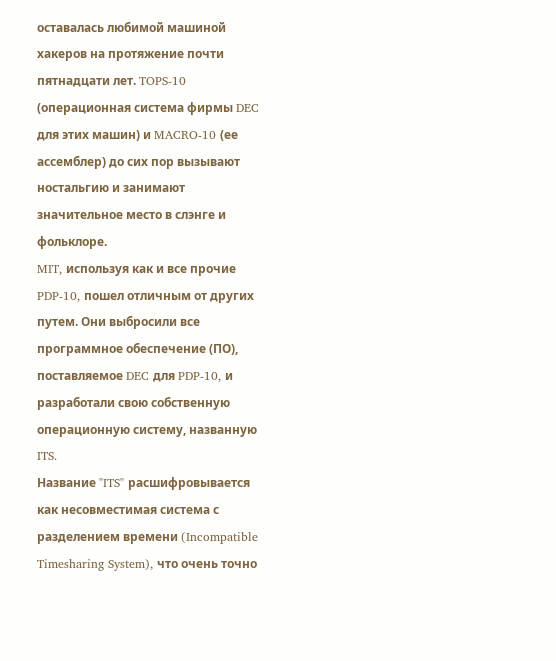оставалась любимой машиной хакеров на протяжение почти пятнадцати лет. TOPS-10 (операционная система фирмы DEC для этих машин) и MACRO-10 (ее ассемблер) до сих пор вызывают ностальгию и занимают значительное место в слэнге и фольклоре.
MIT, используя как и все прочие PDP-10, пошел отличным от других путем. Они выбросили все программное обеспечение (ПО), поставляемое DEC для PDP-10, и разработали свою собственную операционную систему, названную ITS.
Название "ITS" расшифровывается как несовместимая система с разделением времени (Incompatible Timesharing System), что очень точно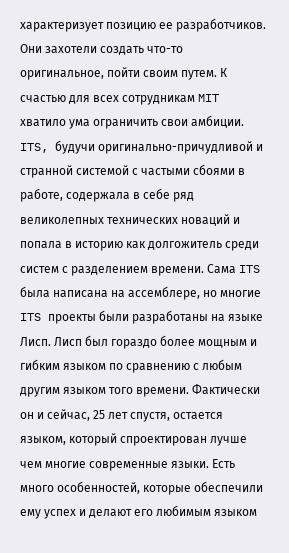характеризует позицию ее разработчиков. Они захотели создать что-то оригинальное, пойти своим путем. К счастью для всех сотрудникам MIT хватило ума ограничить свои амбиции. ITS, будучи оригинально-причудливой и странной системой с частыми сбоями в работе, содержала в себе ряд великолепных технических новаций и попала в историю как долгожитель среди систем с разделением времени. Сама ITS была написана на ассемблере, но многие ITS проекты были разработаны на языке Лисп. Лисп был гораздо более мощным и гибким языком по сравнению с любым другим языком того времени. Фактически он и сейчас, 25 лет спустя, остается языком, который спроектирован лучше чем многие современные языки. Есть много особенностей, которые обеспечили ему успех и делают его любимым языком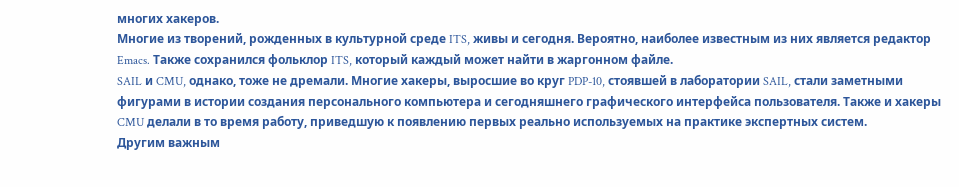многих хакеров.
Многие из творений, рожденных в культурной среде ITS, живы и сегодня. Вероятно, наиболее известным из них является редактор Emacs. Также сохранился фольклор ITS, который каждый может найти в жаргонном файле.
SAIL и CMU, однако, тоже не дремали. Многие хакеры, выросшие во круг PDP-10, стоявшей в лаборатории SAIL, стали заметными фигурами в истории создания персонального компьютера и сегодняшнего графического интерфейса пользователя. Также и хакеры CMU делали в то время работу, приведшую к появлению первых реально используемых на практике экспертных систем.
Другим важным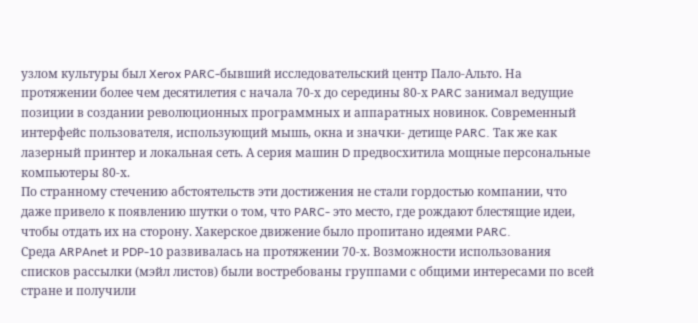узлом культуры был Xerox PARC-бывший исследовательский центр Пало-Альто. На протяжении более чем десятилетия с начала 70-х до середины 80-х PARC занимал ведущие позиции в создании революционных программных и аппаратных новинок. Современный интерфейс пользователя, использующий мышь, окна и значки- детище PARC. Так же как лазерный принтер и локальная сеть. А серия машин D предвосхитила мощные персональные компьютеры 80-х.
По странному стечению абстоятельств эти достижения не стали гордостью компании, что даже привело к появлению шутки о том, что PARC- это место, где рождают блестящие идеи, чтобы отдать их на сторону. Хакерское движение было пропитано идеями PARC.
Среда ARPAnet и PDP-10 развивалась на протяжении 70-х. Возможности использования списков рассылки (мэйл листов) были востребованы группами с общими интересами по всей стране и получили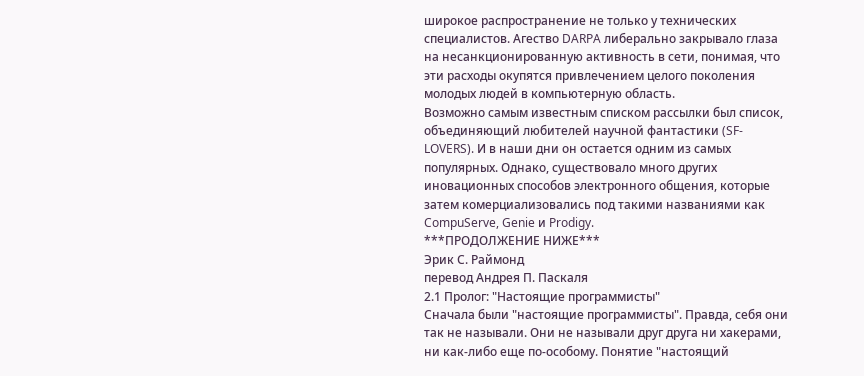широкое распространение не только у технических специалистов. Агество DARPA либерально закрывало глаза на несанкционированную активность в сети, понимая, что эти расходы окупятся привлечением целого поколения молодых людей в компьютерную область.
Возможно самым известным списком рассылки был список, объединяющий любителей научной фантастики (SF-LOVERS). И в наши дни он остается одним из самых популярных. Однако, существовало много других иновационных способов электронного общения, которые затем комерциализовались под такими названиями как CompuServe, Genie и Prodigy.
***ПРОДОЛЖЕНИЕ НИЖЕ***
Эрик С. Раймонд
перевод Андрея П. Паскаля
2.1 Пролог: "Настоящие программисты"
Сначала были "настоящие программисты". Правда, себя они так не называли. Они не называли друг друга ни хакерами, ни как-либо еще по-особому. Понятие "настоящий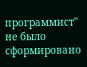программист" не было сформировано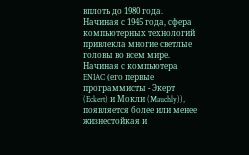вплоть до 1980 года. Начиная с 1945 года, сфера компьютерных технологий привлекла многие светлые головы во всем мире. Начиная с компьютера ENIAC (его первые программисты - Экерт (Eckert) и Мокли (Mauchly)), появляется более или менее жизнестойкая и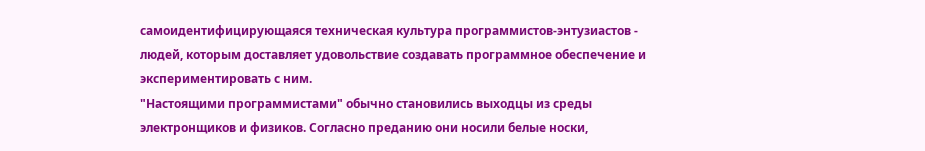самоидентифицирующаяся техническая культура программистов-энтузиастов - людей, которым доставляет удовольствие создавать программное обеспечение и экспериментировать с ним.
"Настоящими программистами" обычно становились выходцы из среды электронщиков и физиков. Согласно преданию они носили белые носки,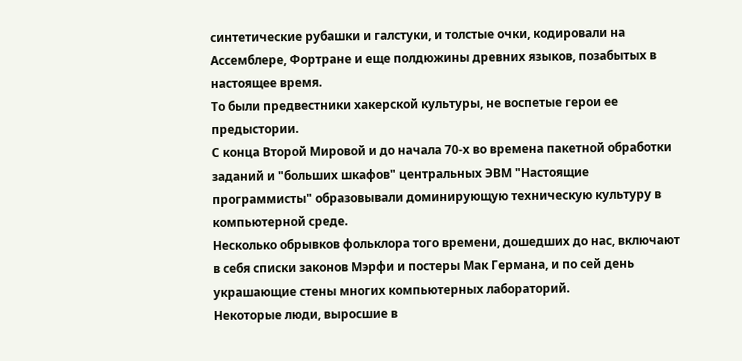синтетические рубашки и галстуки, и толстые очки, кодировали на Ассемблере, Фортране и еще полдюжины древних языков, позабытых в настоящее время.
То были предвестники хакерской культуры, не воспетые герои ее предыстории.
С конца Второй Мировой и до начала 70-х во времена пакетной обработки заданий и "больших шкафов" центральных ЭВМ "Настоящие программисты" образовывали доминирующую техническую культуру в компьютерной среде.
Несколько обрывков фольклора того времени, дошедших до нас, включают в себя списки законов Мэрфи и постеры Мак Германа, и по сей день украшающие стены многих компьютерных лабораторий.
Некоторые люди, выросшие в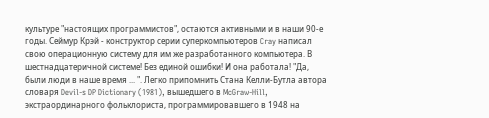культуре "настоящих программистов", остаются активными и в наши 90-е годы. Сеймур Крэй - конструктор серии суперкомпьютеров Cray написал свою операционную систему для им же разработанного компьютера. В шестнадцатеричной системе! Без единой ошибки! И она работала! "Да, были люди в наше время ... ". Легко припомнить Стана Келли-Бутла автора словаря Devil-s DP Dictionary (1981), вышедшего в McGraw-Hill, экстраординарного фольклориста, программировавшего в 1948 на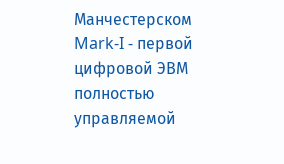Манчестерском Mark-I - первой цифровой ЭВМ полностью управляемой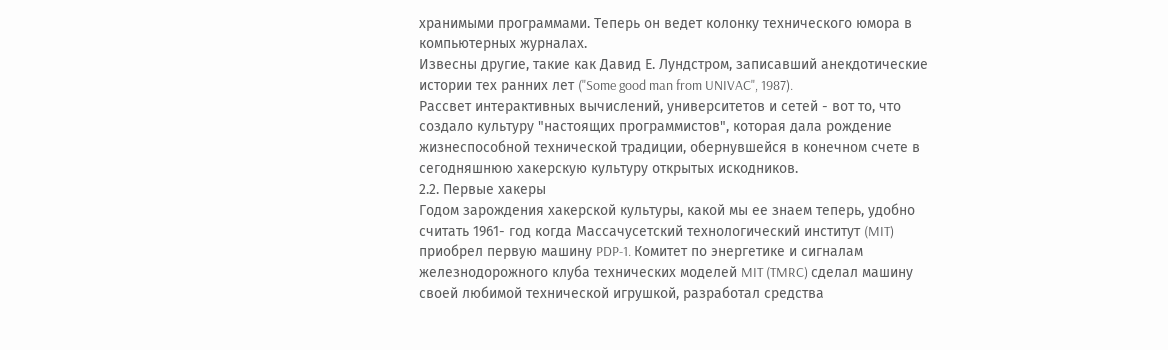хранимыми программами. Теперь он ведет колонку технического юмора в компьютерных журналах.
Извесны другие, такие как Давид Е. Лундстром, записавший анекдотические истории тех ранних лет ("Some good man from UNIVAC", 1987).
Рассвет интерактивных вычислений, университетов и сетей - вот то, что создало культуру "настоящих программистов", которая дала рождение жизнеспособной технической традиции, обернувшейся в конечном счете в сегодняшнюю хакерскую культуру открытых искодников.
2.2. Первые хакеры
Годом зарождения хакерской культуры, какой мы ее знаем теперь, удобно считать 1961- год когда Массачусетский технологический институт (MIT) приобрел первую машину PDP-1. Комитет по энергетике и сигналам железнодорожного клуба технических моделей MIT (TMRC) сделал машину своей любимой технической игрушкой, разработал средства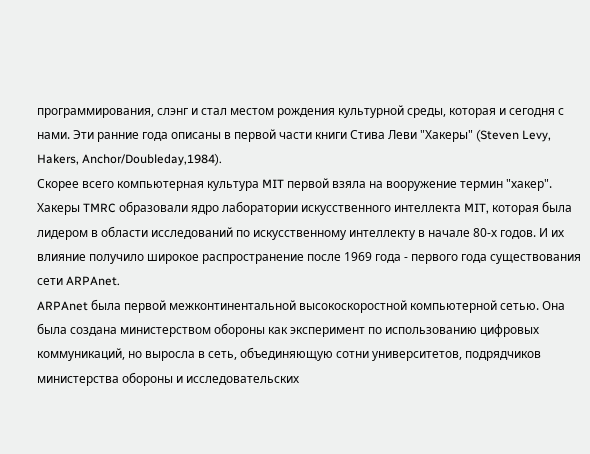программирования, слэнг и стал местом рождения культурной среды, которая и сегодня с нами. Эти ранние года описаны в первой части книги Стива Леви "Хакеры" (Steven Levy, Hakers, Anchor/Doubleday,1984).
Скорее всего компьютерная культура MIT первой взяла на вооружение термин "хакер". Хакеры TMRC образовали ядро лаборатории искусственного интеллекта MIT, которая была лидером в области исследований по искусственному интеллекту в начале 80-х годов. И их влияние получило широкое распространение после 1969 года - первого года существования сети ARPAnet.
ARPAnet была первой межконтинентальной высокоскоростной компьютерной сетью. Она была создана министерством обороны как эксперимент по использованию цифровых коммуникаций, но выросла в сеть, объединяющую сотни университетов, подрядчиков министерства обороны и исследовательских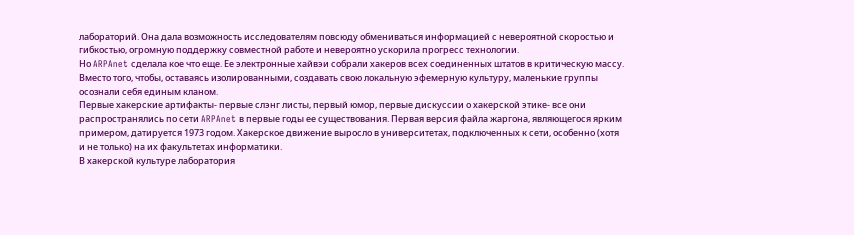лабораторий. Она дала возможность исследователям повсюду обмениваться информацией с невероятной скоростью и гибкостью, огромную поддержку совместной работе и невероятно ускорила прогресс технологии.
Но ARPAnet сделала кое что еще. Ее электронные хайвэи собрали хакеров всех соединенных штатов в критическую массу. Вместо того, чтобы, оставаясь изолированными, создавать свою локальную эфемерную культуру, маленькие группы осознали себя единым кланом.
Первые хакерские артифакты- первые слэнг листы, первый юмор, первые дискуссии о хакерской этике- все они распространялись по сети ARPAnet в первые годы ее существования. Первая версия файла жаргона, являющегося ярким примером, датируется 1973 годом. Хакерское движение выросло в университетах, подключенных к сети, особенно (хотя и не только) на их факультетах информатики.
В хакерской культуре лаборатория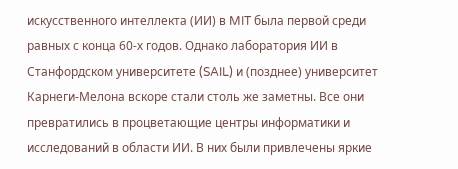искусственного интеллекта (ИИ) в MIT была первой среди равных с конца 60-х годов. Однако лаборатория ИИ в Станфордском университете (SAIL) и (позднее) университет Карнеги-Мелона вскоре стали столь же заметны. Все они превратились в процветающие центры информатики и исследований в области ИИ. В них были привлечены яркие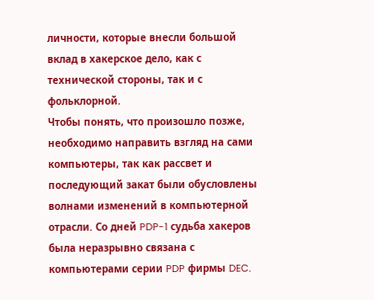личности, которые внесли большой вклад в хакерское дело, как с технической стороны, так и с фольклорной.
Чтобы понять, что произошло позже, необходимо направить взгляд на сами компьютеры, так как рассвет и последующий закат были обусловлены волнами изменений в компьютерной отрасли. Со дней PDP-1 судьба хакеров была неразрывно связана с компьютерами серии PDP фирмы DEC.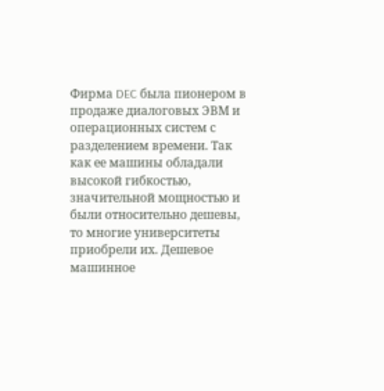Фирма DEC была пионером в продаже диалоговых ЭВМ и операционных систем с разделением времени. Так как ее машины обладали высокой гибкостью, значительной мощностью и были относительно дешевы, то многие университеты приобрели их. Дешевое машинное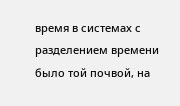время в системах с разделением времени было той почвой, на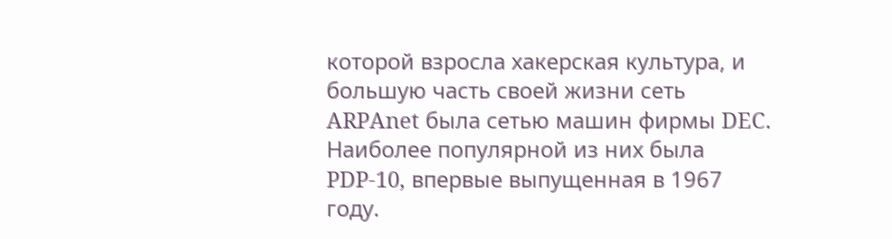которой взросла хакерская культура, и большую часть своей жизни сеть ARPAnet была сетью машин фирмы DEC. Наиболее популярной из них была PDP-10, впервые выпущенная в 1967 году.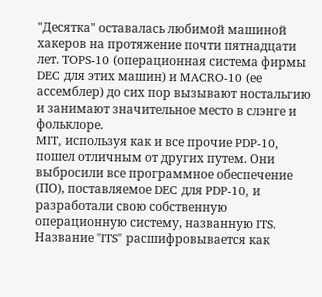"Десятка" оставалась любимой машиной хакеров на протяжение почти пятнадцати лет. TOPS-10 (операционная система фирмы DEC для этих машин) и MACRO-10 (ее ассемблер) до сих пор вызывают ностальгию и занимают значительное место в слэнге и фольклоре.
MIT, используя как и все прочие PDP-10, пошел отличным от других путем. Они выбросили все программное обеспечение (ПО), поставляемое DEC для PDP-10, и разработали свою собственную операционную систему, названную ITS.
Название "ITS" расшифровывается как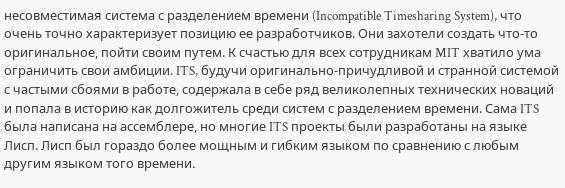несовместимая система с разделением времени (Incompatible Timesharing System), что очень точно характеризует позицию ее разработчиков. Они захотели создать что-то оригинальное, пойти своим путем. К счастью для всех сотрудникам MIT хватило ума ограничить свои амбиции. ITS, будучи оригинально-причудливой и странной системой с частыми сбоями в работе, содержала в себе ряд великолепных технических новаций и попала в историю как долгожитель среди систем с разделением времени. Сама ITS была написана на ассемблере, но многие ITS проекты были разработаны на языке Лисп. Лисп был гораздо более мощным и гибким языком по сравнению с любым другим языком того времени.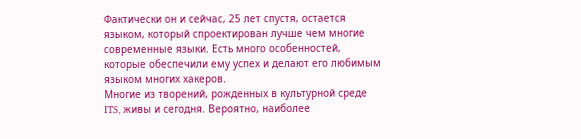Фактически он и сейчас, 25 лет спустя, остается языком, который спроектирован лучше чем многие современные языки. Есть много особенностей, которые обеспечили ему успех и делают его любимым языком многих хакеров.
Многие из творений, рожденных в культурной среде ITS, живы и сегодня. Вероятно, наиболее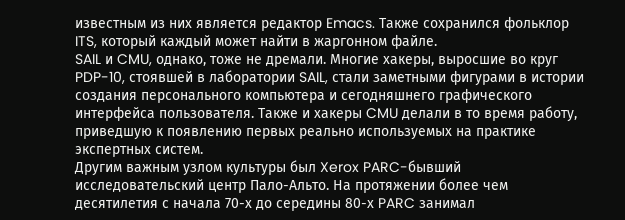известным из них является редактор Emacs. Также сохранился фольклор ITS, который каждый может найти в жаргонном файле.
SAIL и CMU, однако, тоже не дремали. Многие хакеры, выросшие во круг PDP-10, стоявшей в лаборатории SAIL, стали заметными фигурами в истории создания персонального компьютера и сегодняшнего графического интерфейса пользователя. Также и хакеры CMU делали в то время работу, приведшую к появлению первых реально используемых на практике экспертных систем.
Другим важным узлом культуры был Xerox PARC-бывший исследовательский центр Пало-Альто. На протяжении более чем десятилетия с начала 70-х до середины 80-х PARC занимал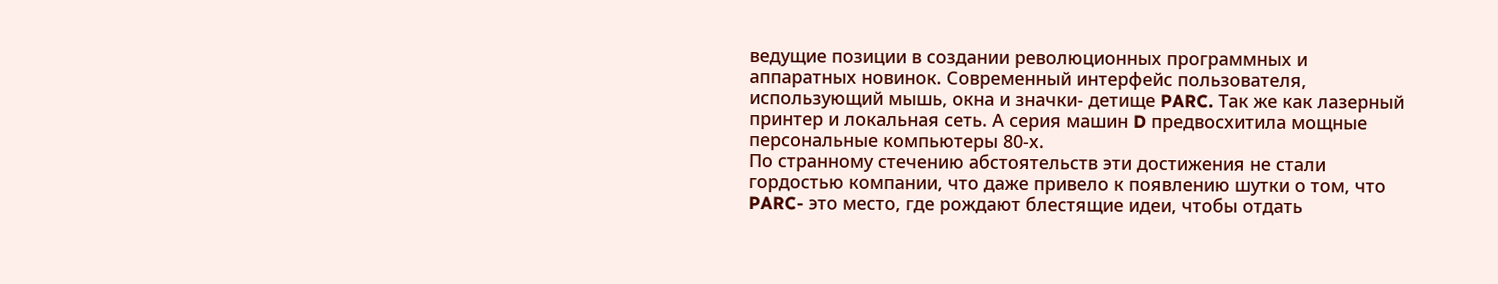ведущие позиции в создании революционных программных и аппаратных новинок. Современный интерфейс пользователя, использующий мышь, окна и значки- детище PARC. Так же как лазерный принтер и локальная сеть. А серия машин D предвосхитила мощные персональные компьютеры 80-х.
По странному стечению абстоятельств эти достижения не стали гордостью компании, что даже привело к появлению шутки о том, что PARC- это место, где рождают блестящие идеи, чтобы отдать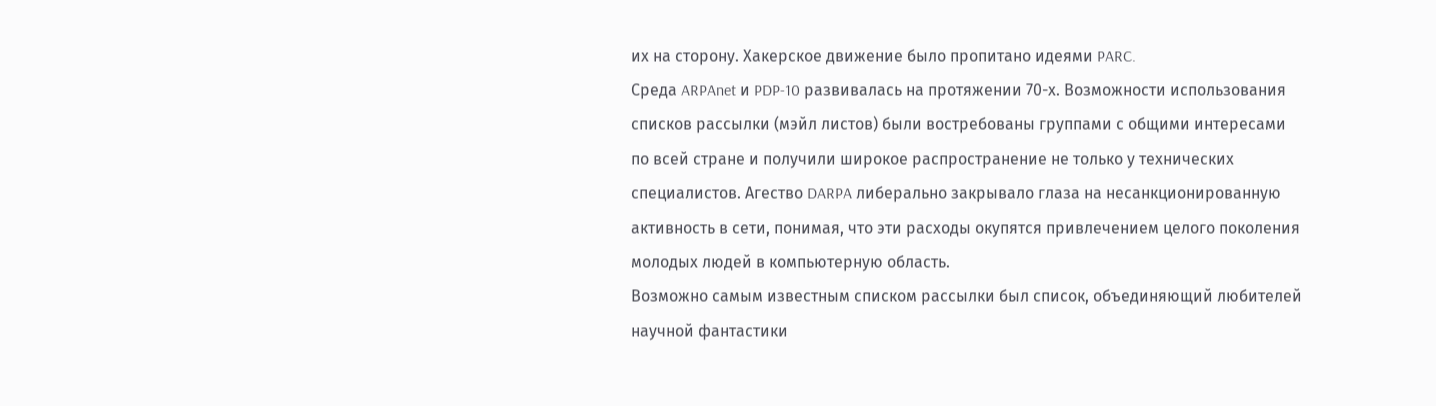их на сторону. Хакерское движение было пропитано идеями PARC.
Среда ARPAnet и PDP-10 развивалась на протяжении 70-х. Возможности использования списков рассылки (мэйл листов) были востребованы группами с общими интересами по всей стране и получили широкое распространение не только у технических специалистов. Агество DARPA либерально закрывало глаза на несанкционированную активность в сети, понимая, что эти расходы окупятся привлечением целого поколения молодых людей в компьютерную область.
Возможно самым известным списком рассылки был список, объединяющий любителей научной фантастики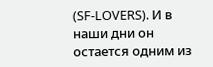(SF-LOVERS). И в наши дни он остается одним из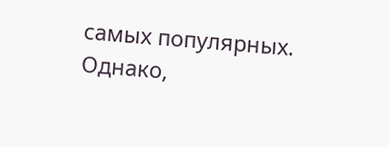самых популярных. Однако,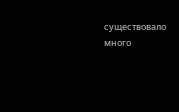существовало много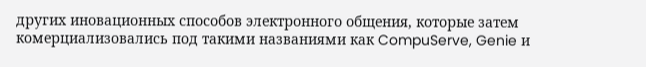других иновационных способов электронного общения, которые затем комерциализовались под такими названиями как CompuServe, Genie и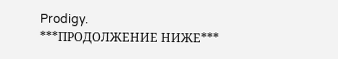Prodigy.
***ПРОДОЛЖЕНИЕ НИЖЕ***